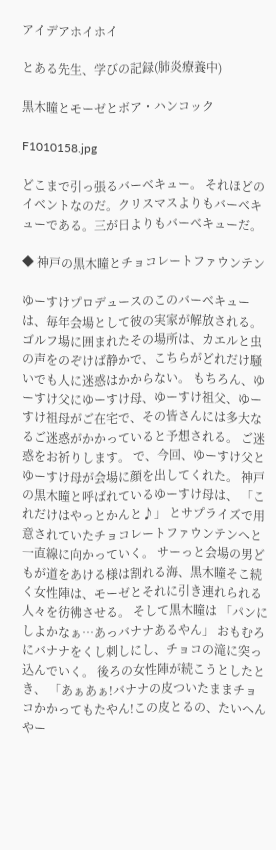アイデアホイホイ

とある先生、学びの記録(肺炎療養中)

黒木瞳とモーゼとボア・ハンコック

F1010158.jpg

どこまで引っ張るバーベキュー。 それほどのイベントなのだ。クリスマスよりもバーベキューである。三が日よりもバーベキューだ。

◆ 神戸の黒木瞳とチョコレートファウンテン

ゆーすけプロデュースのこのバーベキューは、毎年会場として彼の実家が解放される。 ゴルフ場に囲まれたその場所は、カエルと虫の声をのぞけば静かで、こちらがどれだけ騒いでも人に迷惑はかからない。 もちろん、ゆーすけ父にゆーすけ母、ゆーすけ祖父、ゆーすけ祖母がご在宅で、その皆さんには多大なるご迷惑がかかっていると予想される。 ご迷惑をお祈りします。 で、今回、ゆーすけ父とゆーすけ母が会場に顔を出してくれた。 神戸の黒木瞳と呼ばれているゆーすけ母は、 「これだけはやっとかんと♪」 とサプライズで用意されていたチョコレートファウンテンへと一直線に向かっていく。 サーっと会場の男どもが道をあける様は割れる海、黒木瞳そこ続く女性陣は、モーゼとそれに引き連れられる人々を彷彿させる。 そして黒木瞳は 「パンにしよかなぁ…あっバナナあるやん」 おもむろにバナナをくし刺しにし、チョコの滝に突っ込んでいく。 後ろの女性陣が続こうとしたとき、 「あぁあぁ!バナナの皮ついたままチョコかかってもたやん!この皮とるの、たいへんやー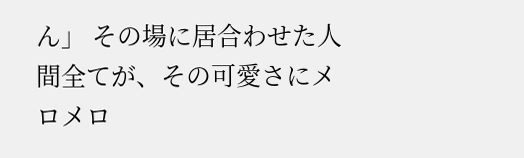ん」 その場に居合わせた人間全てが、その可愛さにメロメロ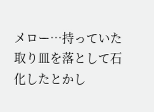メロー…持っていた取り皿を落として石化したとかし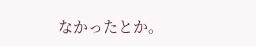なかったとか。